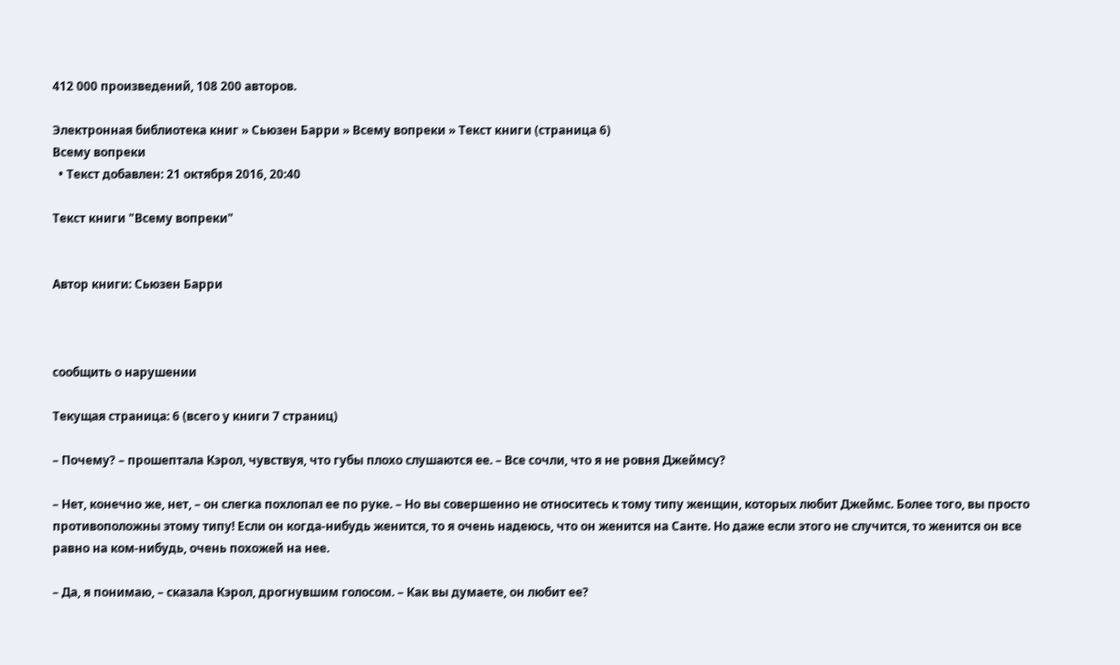412 000 произведений, 108 200 авторов.

Электронная библиотека книг » Сьюзен Барри » Всему вопреки » Текст книги (страница 6)
Всему вопреки
  • Текст добавлен: 21 октября 2016, 20:40

Текст книги "Всему вопреки"


Автор книги: Сьюзен Барри



сообщить о нарушении

Текущая страница: 6 (всего у книги 7 страниц)

– Почему? – прошептала Кэрол, чувствуя, что губы плохо слушаются ее. – Все сочли, что я не ровня Джеймсу?

– Нет, конечно же, нет, – он слегка похлопал ее по руке. – Но вы совершенно не относитесь к тому типу женщин, которых любит Джеймс. Более того, вы просто противоположны этому типу! Если он когда-нибудь женится, то я очень надеюсь, что он женится на Санте. Но даже если этого не случится, то женится он все равно на ком-нибудь, очень похожей на нее.

– Да, я понимаю, – сказала Кэрол, дрогнувшим голосом. – Как вы думаете, он любит ее?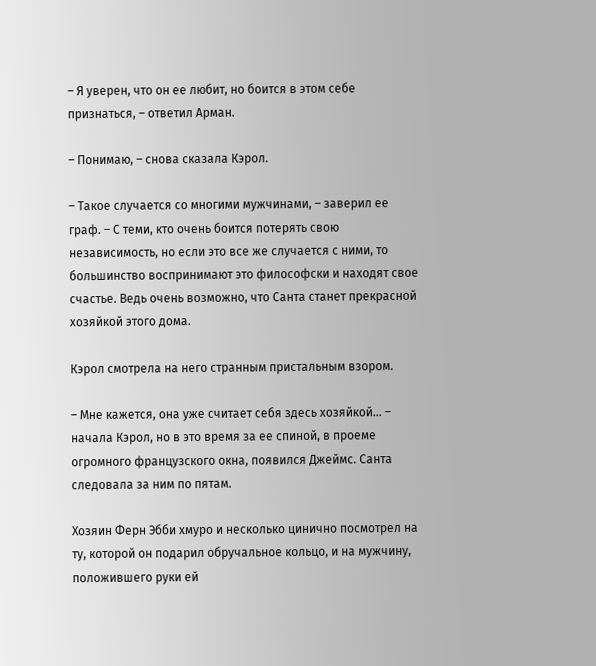– Я уверен, что он ее любит, но боится в этом себе признаться, – ответил Арман.

– Понимаю, – снова сказала Кэрол.

– Такое случается со многими мужчинами, – заверил ее граф. – С теми, кто очень боится потерять свою независимость, но если это все же случается с ними, то большинство воспринимают это философски и находят свое счастье. Ведь очень возможно, что Санта станет прекрасной хозяйкой этого дома.

Кэрол смотрела на него странным пристальным взором.

– Мне кажется, она уже считает себя здесь хозяйкой... – начала Кэрол, но в это время за ее спиной, в проеме огромного французского окна, появился Джеймс. Санта следовала за ним по пятам.

Хозяин Ферн Эбби хмуро и несколько цинично посмотрел на ту, которой он подарил обручальное кольцо, и на мужчину, положившего руки ей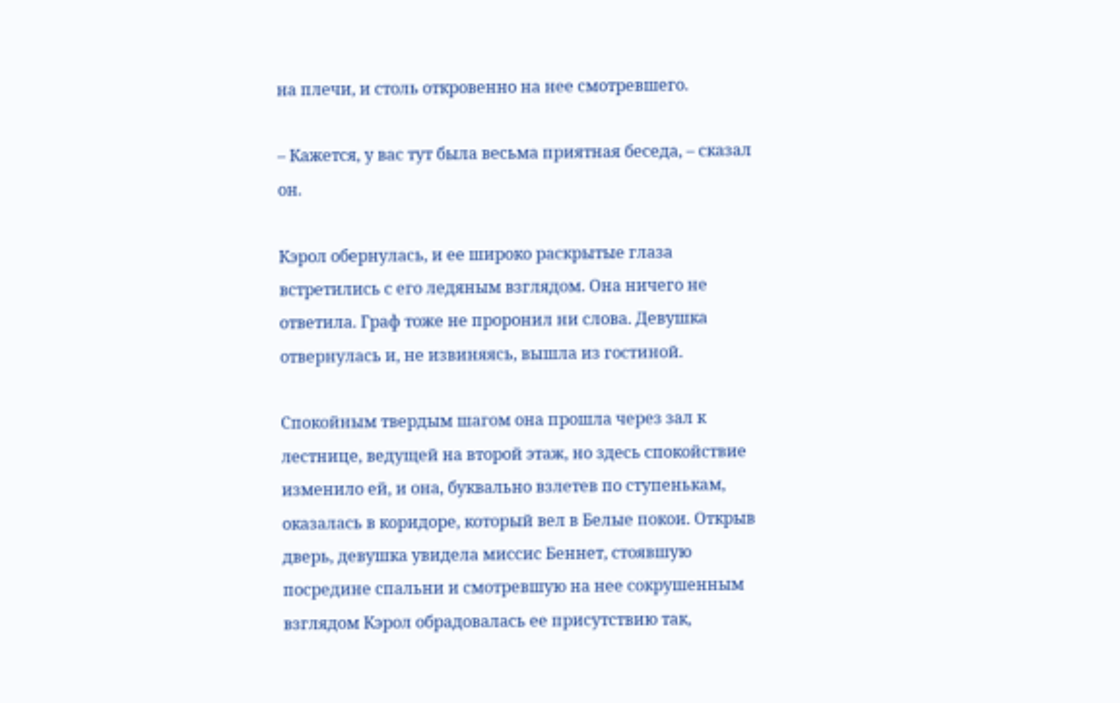на плечи, и столь откровенно на нее смотревшего.

– Кажется, у вас тут была весьма приятная беседа, – сказал он.

Кэрол обернулась, и ее широко раскрытые глаза встретились с его ледяным взглядом. Она ничего не ответила. Граф тоже не проронил ни слова. Девушка отвернулась и, не извиняясь, вышла из гостиной.

Спокойным твердым шагом она прошла через зал к лестнице, ведущей на второй этаж, но здесь спокойствие изменило ей, и она, буквально взлетев по ступенькам, оказалась в коридоре, который вел в Белые покои. Открыв дверь, девушка увидела миссис Беннет, стоявшую посредине спальни и смотревшую на нее сокрушенным взглядом Кэрол обрадовалась ее присутствию так,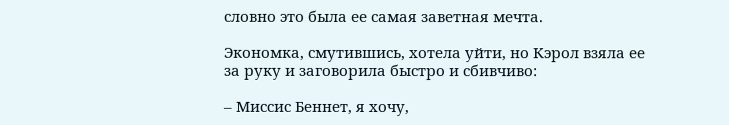словно это была ее самая заветная мечта.

Экономка, смутившись, хотела уйти, но Кэрол взяла ее за руку и заговорила быстро и сбивчиво:

– Миссис Беннет, я хочу,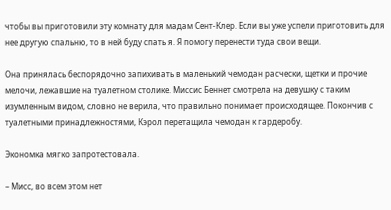чтобы вы приготовили эту комнату для мадам Сент-Клер. Если вы уже успели приготовить для нее другую спальню, то в ней буду спать я. Я помогу перенести туда свои вещи.

Она принялась беспорядочно запихивать в маленький чемодан расчески, щетки и прочие мелочи, лежавшие на туалетном столике. Миссис Беннет смотрела на девушку с таким изумленным видом, словно не верила, что правильно понимает происходящее. Покончив с туалетными принадлежностями, Кэрол перетащила чемодан к гардеробу.

Экономка мягко запротестовала.

– Мисс, во всем этом нет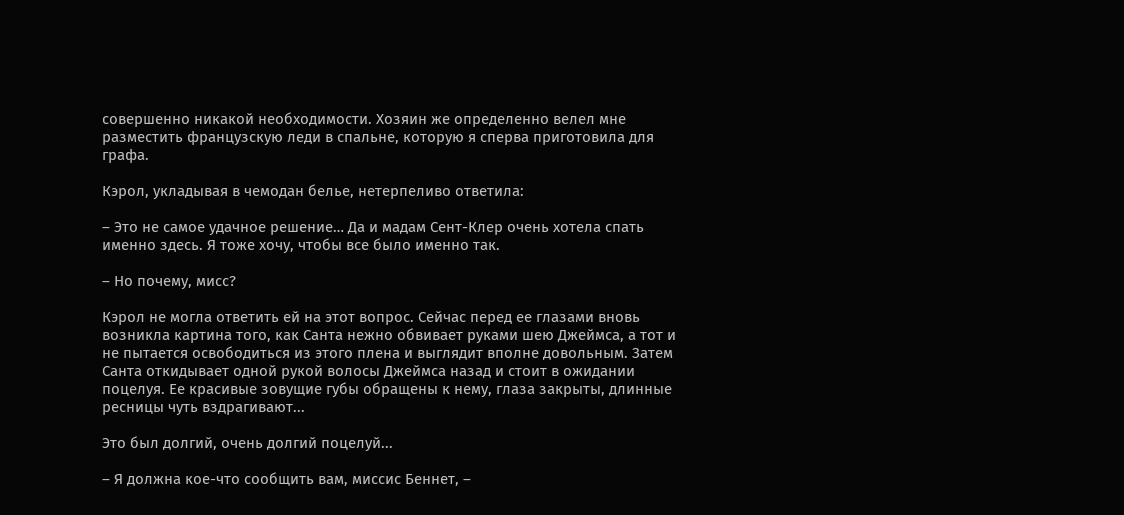совершенно никакой необходимости. Хозяин же определенно велел мне разместить французскую леди в спальне, которую я сперва приготовила для графа.

Кэрол, укладывая в чемодан белье, нетерпеливо ответила:

– Это не самое удачное решение… Да и мадам Сент-Клер очень хотела спать именно здесь. Я тоже хочу, чтобы все было именно так.

– Но почему, мисс?

Кэрол не могла ответить ей на этот вопрос. Сейчас перед ее глазами вновь возникла картина того, как Санта нежно обвивает руками шею Джеймса, а тот и не пытается освободиться из этого плена и выглядит вполне довольным. Затем Санта откидывает одной рукой волосы Джеймса назад и стоит в ожидании поцелуя. Ее красивые зовущие губы обращены к нему, глаза закрыты, длинные ресницы чуть вздрагивают...

Это был долгий, очень долгий поцелуй...

– Я должна кое-что сообщить вам, миссис Беннет, –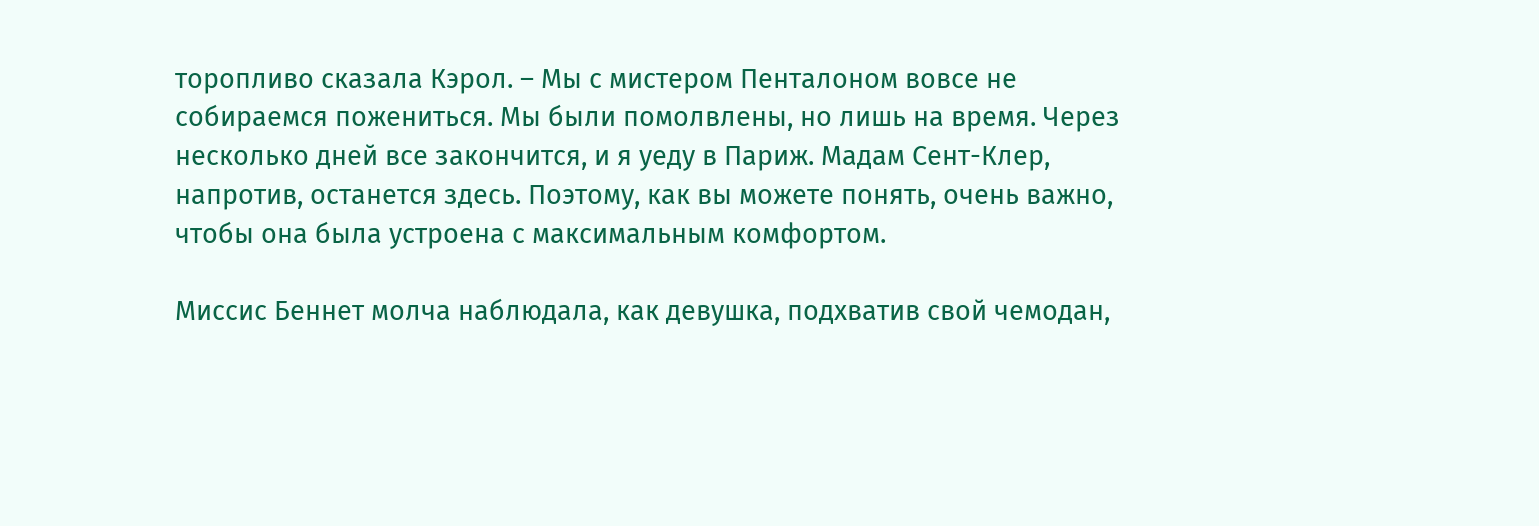торопливо сказала Кэрол. – Мы с мистером Пенталоном вовсе не собираемся пожениться. Мы были помолвлены, но лишь на время. Через несколько дней все закончится, и я уеду в Париж. Мадам Сент-Клер, напротив, останется здесь. Поэтому, как вы можете понять, очень важно, чтобы она была устроена с максимальным комфортом.

Миссис Беннет молча наблюдала, как девушка, подхватив свой чемодан,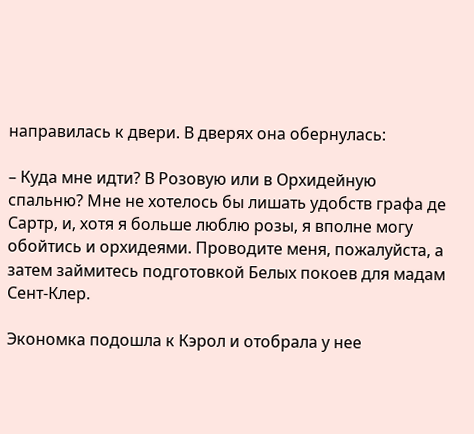направилась к двери. В дверях она обернулась:

– Куда мне идти? В Розовую или в Орхидейную спальню? Мне не хотелось бы лишать удобств графа де Сартр, и, хотя я больше люблю розы, я вполне могу обойтись и орхидеями. Проводите меня, пожалуйста, а затем займитесь подготовкой Белых покоев для мадам Сент-Клер.

Экономка подошла к Кэрол и отобрала у нее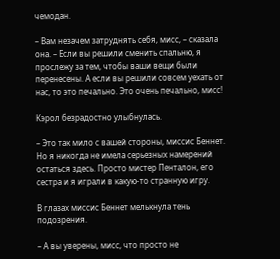чемодан.

– Вам незачем затруднять себя, мисс, – сказала она. – Если вы решили сменить спальню, я прослежу за тем, чтобы ваши вещи были перенесены. А если вы решили совсем уехать от нас, то это печально. Это очень печально, мисс!

Кэрол безрадостно улыбнулась.

– Это так мило с вашей стороны, миссис Беннет. Но я никогда не имела серьезных намерений остаться здесь. Просто мистер Пенталон, его сестра и я играли в какую-то странную игру.

В глазах миссис Беннет мелькнула тень подозрения.

– А вы уверены, мисс, что просто не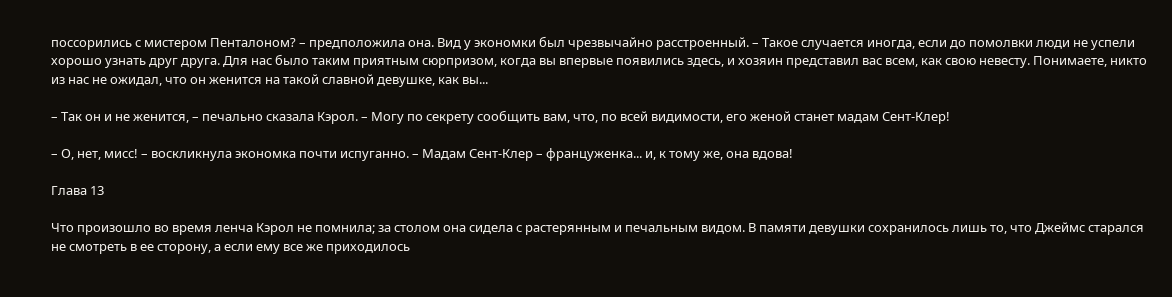поссорились с мистером Пенталоном? – предположила она. Вид у экономки был чрезвычайно расстроенный. – Такое случается иногда, если до помолвки люди не успели хорошо узнать друг друга. Для нас было таким приятным сюрпризом, когда вы впервые появились здесь, и хозяин представил вас всем, как свою невесту. Понимаете, никто из нас не ожидал, что он женится на такой славной девушке, как вы...

– Так он и не женится, – печально сказала Кэрол. – Могу по секрету сообщить вам, что, по всей видимости, его женой станет мадам Сент-Клер!

– О, нет, мисс! – воскликнула экономка почти испуганно. – Мадам Сент-Клер – француженка... и, к тому же, она вдова!

Глава 13

Что произошло во время ленча Кэрол не помнила; за столом она сидела с растерянным и печальным видом. В памяти девушки сохранилось лишь то, что Джеймс старался не смотреть в ее сторону, а если ему все же приходилось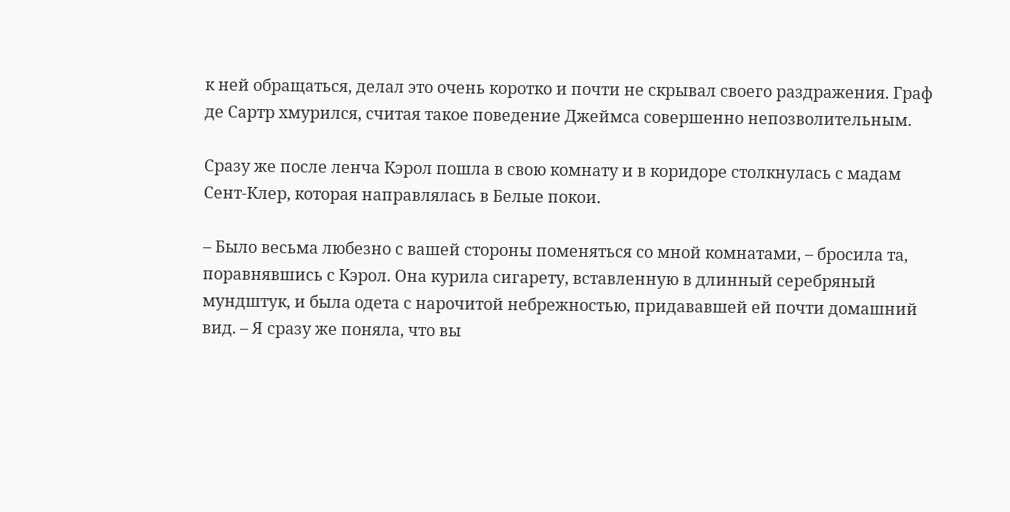к ней обращаться, делал это очень коротко и почти не скрывал своего раздражения. Граф де Сартр хмурился, считая такое поведение Джеймса совершенно непозволительным.

Сразу же после ленча Кэрол пошла в свою комнату и в коридоре столкнулась с мадам Сент-Клер, которая направлялась в Белые покои.

– Было весьма любезно с вашей стороны поменяться со мной комнатами, – бросила та, поравнявшись с Кэрол. Она курила сигарету, вставленную в длинный серебряный мундштук, и была одета с нарочитой небрежностью, придававшей ей почти домашний вид. – Я сразу же поняла, что вы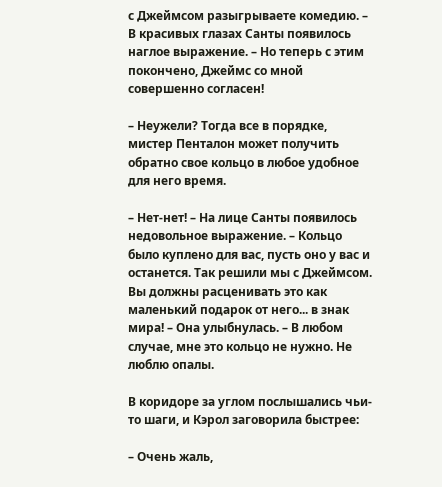с Джеймсом разыгрываете комедию. – В красивых глазах Санты появилось наглое выражение. – Но теперь с этим покончено, Джеймс со мной совершенно согласен!

– Неужели? Тогда все в порядке, мистер Пенталон может получить обратно свое кольцо в любое удобное для него время.

– Нет-нет! – На лице Санты появилось недовольное выражение. – Кольцо было куплено для вас, пусть оно у вас и останется. Так решили мы с Джеймсом. Вы должны расценивать это как маленький подарок от него... в знак мира! – Она улыбнулась. – В любом случае, мне это кольцо не нужно. Не люблю опалы.

В коридоре за углом послышались чьи-то шаги, и Кэрол заговорила быстрее:

– Очень жаль,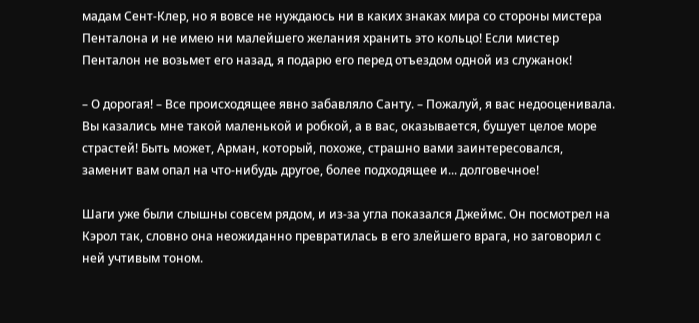мадам Сент-Клер, но я вовсе не нуждаюсь ни в каких знаках мира со стороны мистера Пенталона и не имею ни малейшего желания хранить это кольцо! Если мистер Пенталон не возьмет его назад, я подарю его перед отъездом одной из служанок!

– О дорогая! – Все происходящее явно забавляло Санту. – Пожалуй, я вас недооценивала. Вы казались мне такой маленькой и робкой, а в вас, оказывается, бушует целое море страстей! Быть может, Арман, который, похоже, страшно вами заинтересовался, заменит вам опал на что-нибудь другое, более подходящее и... долговечное!

Шаги уже были слышны совсем рядом, и из-за угла показался Джеймс. Он посмотрел на Кэрол так, словно она неожиданно превратилась в его злейшего врага, но заговорил с ней учтивым тоном.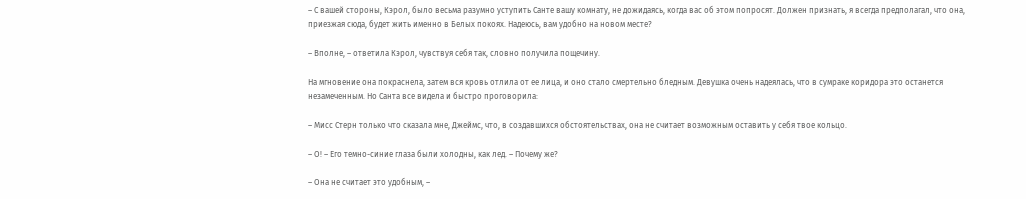– С вашей стороны, Кэрол, было весьма разумно уступить Санте вашу комнату, не дожидаясь, когда вас об этом попросят. Должен признать, я всегда предполагал, что она, приезжая сюда, будет жить именно в Белых покоях. Надеюсь, вам удобно на новом месте?

– Вполне, – ответила Кэрол, чувствуя себя так, словно получила пощечину.

На мгновение она покраснела, затем вся кровь отлила от ее лица, и оно стало смертельно бледным. Девушка очень надеялась, что в сумраке коридора это останется незамеченным. Но Санта все видела и быстро проговорила:

– Мисс Стерн только что сказала мне, Джеймс, что, в создавшихся обстоятельствах, она не считает возможным оставить у себя твое кольцо.

– О! – Его темно-синие глаза были холодны, как лед. – Почему же?

– Она не считает это удобным, –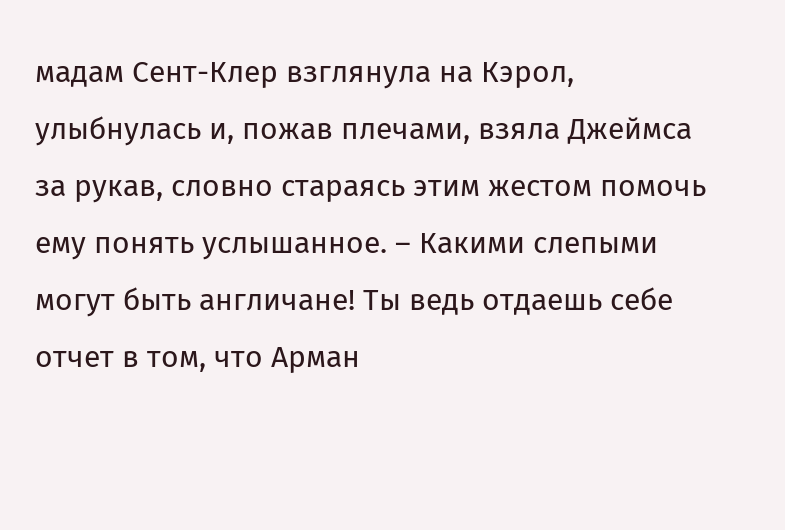мадам Сент-Клер взглянула на Кэрол, улыбнулась и, пожав плечами, взяла Джеймса за рукав, словно стараясь этим жестом помочь ему понять услышанное. – Какими слепыми могут быть англичане! Ты ведь отдаешь себе отчет в том, что Арман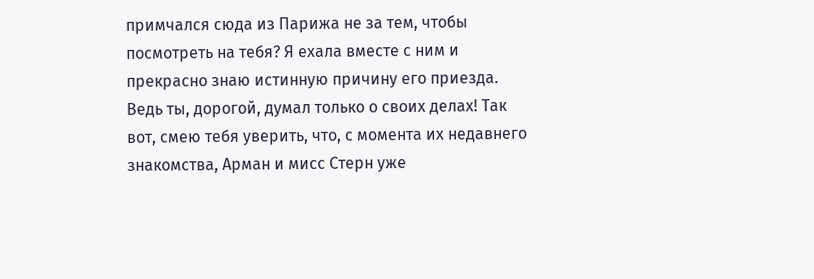примчался сюда из Парижа не за тем, чтобы посмотреть на тебя? Я ехала вместе с ним и прекрасно знаю истинную причину его приезда. Ведь ты, дорогой, думал только о своих делах! Так вот, смею тебя уверить, что, с момента их недавнего знакомства, Арман и мисс Стерн уже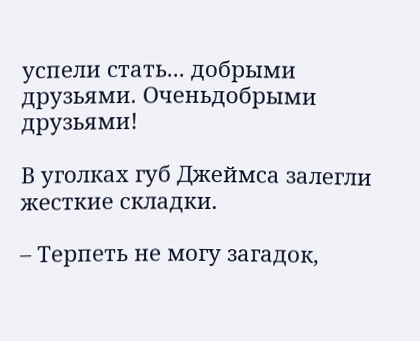успели стать... добрыми друзьями. Оченьдобрыми друзьями!

В уголках губ Джеймса залегли жесткие складки.

– Терпеть не могу загадок,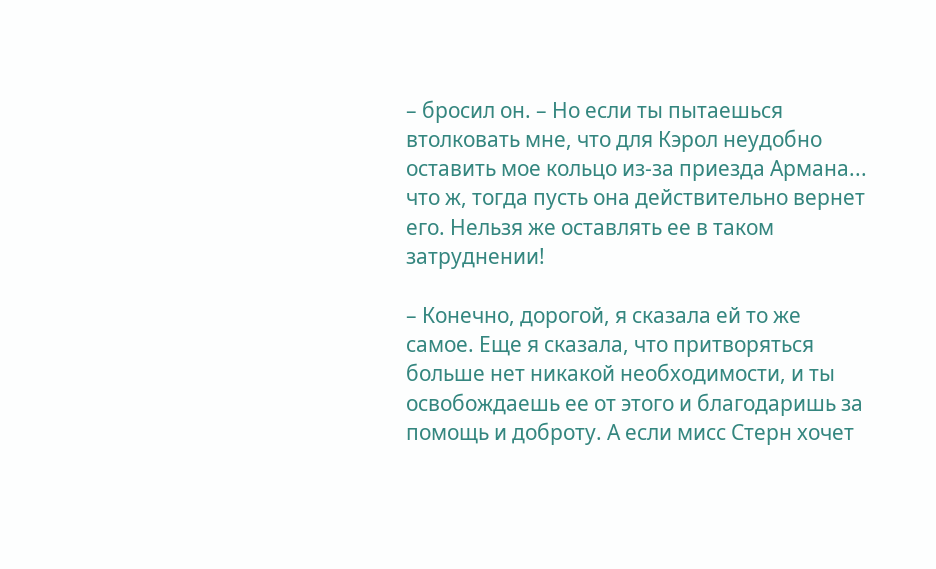– бросил он. – Но если ты пытаешься втолковать мне, что для Кэрол неудобно оставить мое кольцо из-за приезда Армана... что ж, тогда пусть она действительно вернет его. Нельзя же оставлять ее в таком затруднении!

– Конечно, дорогой, я сказала ей то же самое. Еще я сказала, что притворяться больше нет никакой необходимости, и ты освобождаешь ее от этого и благодаришь за помощь и доброту. А если мисс Стерн хочет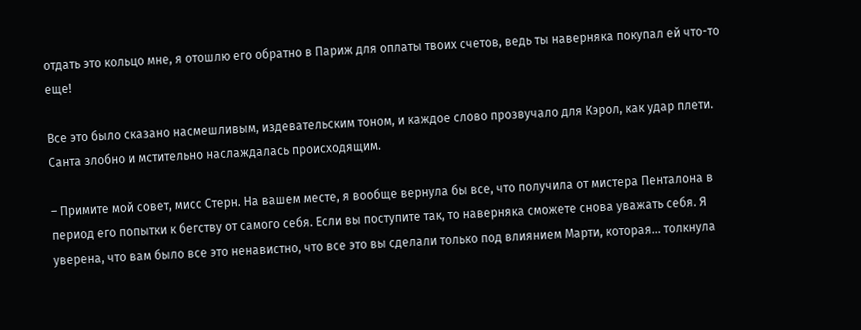отдать это кольцо мне, я отошлю его обратно в Париж для оплаты твоих счетов, ведь ты наверняка покупал ей что-то еще!

Все это было сказано насмешливым, издевательским тоном, и каждое слово прозвучало для Кэрол, как удар плети. Санта злобно и мстительно наслаждалась происходящим.

– Примите мой совет, мисс Стерн. На вашем месте, я вообще вернула бы все, что получила от мистера Пенталона в период его попытки к бегству от самого себя. Если вы поступите так, то наверняка сможете снова уважать себя. Я уверена, что вам было все это ненавистно, что все это вы сделали только под влиянием Марти, которая... толкнула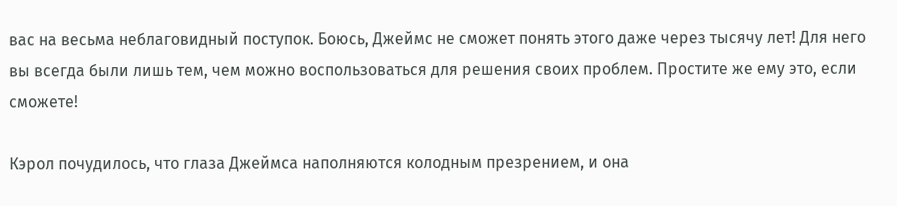вас на весьма неблаговидный поступок. Боюсь, Джеймс не сможет понять этого даже через тысячу лет! Для него вы всегда были лишь тем, чем можно воспользоваться для решения своих проблем. Простите же ему это, если сможете!

Кэрол почудилось, что глаза Джеймса наполняются колодным презрением, и она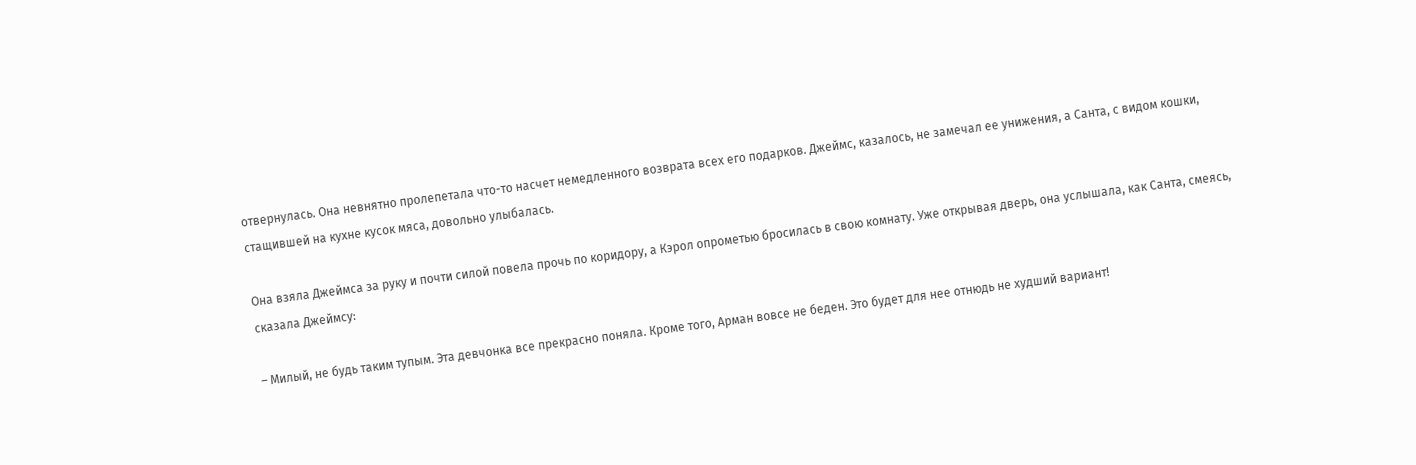отвернулась. Она невнятно пролепетала что-то насчет немедленного возврата всех его подарков. Джеймс, казалось, не замечал ее унижения, а Санта, с видом кошки, стащившей на кухне кусок мяса, довольно улыбалась.

Она взяла Джеймса за руку и почти силой повела прочь по коридору, а Кэрол опрометью бросилась в свою комнату. Уже открывая дверь, она услышала, как Санта, смеясь, сказала Джеймсу:

– Милый, не будь таким тупым. Эта девчонка все прекрасно поняла. Кроме того, Арман вовсе не беден. Это будет для нее отнюдь не худший вариант!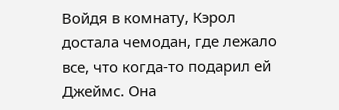Войдя в комнату, Кэрол достала чемодан, где лежало все, что когда-то подарил ей Джеймс. Она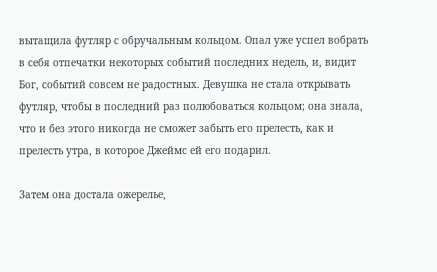вытащила футляр с обручальным кольцом. Опал уже успел вобрать в себя отпечатки некоторых событий последних недель, и, видит Бог, событий совсем не радостных. Девушка не стала открывать футляр, чтобы в последний раз полюбоваться кольцом; она знала, что и без этого никогда не сможет забыть его прелесть, как и прелесть утра, в которое Джеймс ей его подарил.

Затем она достала ожерелье,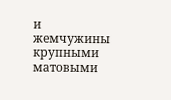и жемчужины крупными матовыми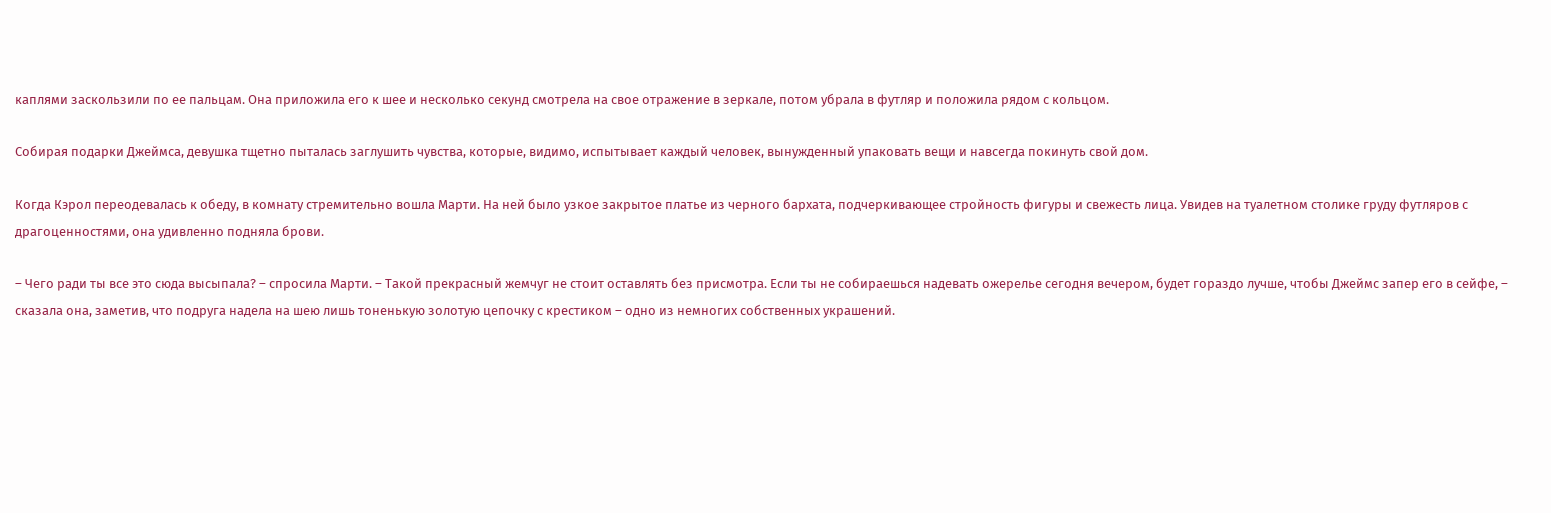каплями заскользили по ее пальцам. Она приложила его к шее и несколько секунд смотрела на свое отражение в зеркале, потом убрала в футляр и положила рядом с кольцом.

Собирая подарки Джеймса, девушка тщетно пыталась заглушить чувства, которые, видимо, испытывает каждый человек, вынужденный упаковать вещи и навсегда покинуть свой дом.

Когда Кэрол переодевалась к обеду, в комнату стремительно вошла Марти. На ней было узкое закрытое платье из черного бархата, подчеркивающее стройность фигуры и свежесть лица. Увидев на туалетном столике груду футляров с драгоценностями, она удивленно подняла брови.

– Чего ради ты все это сюда высыпала? – спросила Марти. – Такой прекрасный жемчуг не стоит оставлять без присмотра. Если ты не собираешься надевать ожерелье сегодня вечером, будет гораздо лучше, чтобы Джеймс запер его в сейфе, – сказала она, заметив, что подруга надела на шею лишь тоненькую золотую цепочку с крестиком – одно из немногих собственных украшений.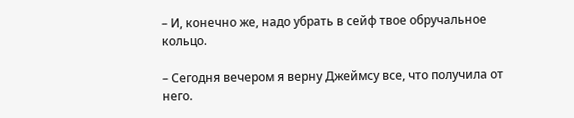– И, конечно же, надо убрать в сейф твое обручальное кольцо.

– Сегодня вечером я верну Джеймсу все, что получила от него.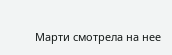Марти смотрела на нее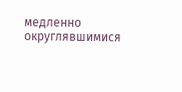медленно округлявшимися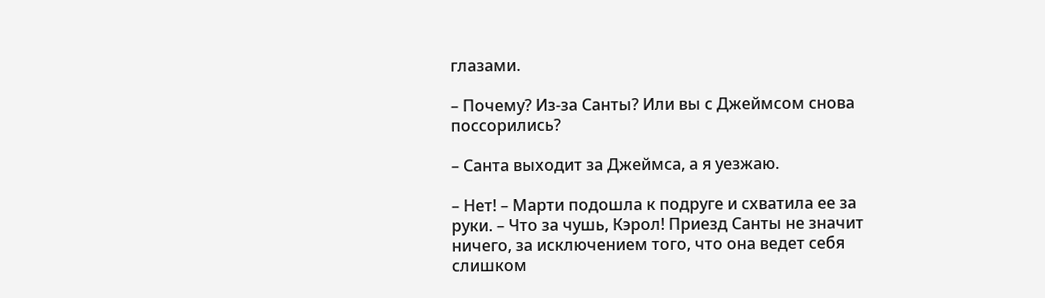глазами.

– Почему? Из-за Санты? Или вы с Джеймсом снова поссорились?

– Санта выходит за Джеймса, а я уезжаю.

– Нет! – Марти подошла к подруге и схватила ее за руки. – Что за чушь, Кэрол! Приезд Санты не значит ничего, за исключением того, что она ведет себя слишком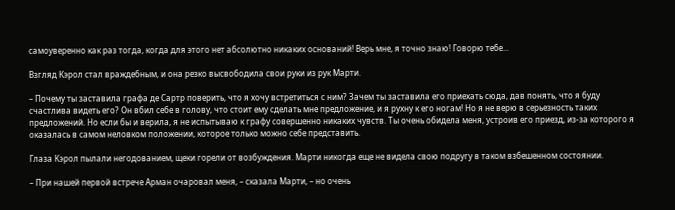самоуверенно как раз тогда, когда для этого нет абсолютно никаких оснований! Верь мне, я точно знаю! Говорю тебе...

Взгляд Кэрол стал враждебным, и она резко высвободила свои руки из рук Марти.

– Почему ты заставила графа де Сартр поверить, что я хочу встретиться с ним? Зачем ты заставила его приехать сюда, дав понять, что я буду счастлива видеть его? Он вбил себе в голову, что стоит ему сделать мне предложение, и я рухну к его ногам! Но я не верю в серьезность таких предложений. Но если бы и верила, я не испытываю к графу совершенно никаких чувств. Ты очень обидела меня, устроив его приезд, из-за которого я оказалась в самом неловком положении, которое только можно себе представить.

Глаза Кэрол пылали негодованием, щеки горели от возбуждения. Марти никогда еще не видела свою подругу в таком взбешенном состоянии.

– При нашей первой встрече Арман очаровал меня, – сказала Марти, – но очень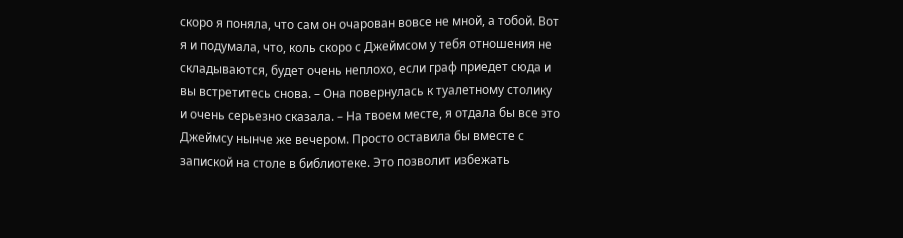скоро я поняла, что сам он очарован вовсе не мной, а тобой. Вот я и подумала, что, коль скоро с Джеймсом у тебя отношения не складываются, будет очень неплохо, если граф приедет сюда и вы встретитесь снова. – Она повернулась к туалетному столику и очень серьезно сказала. – На твоем месте, я отдала бы все это Джеймсу нынче же вечером. Просто оставила бы вместе с запиской на столе в библиотеке. Это позволит избежать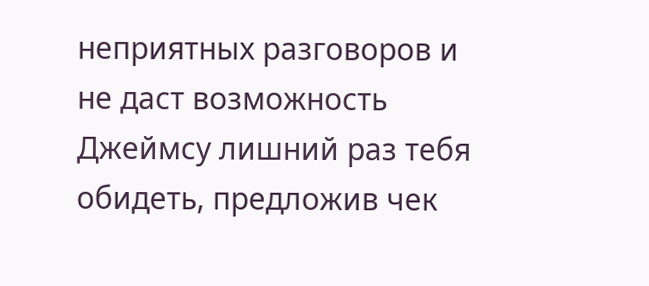неприятных разговоров и не даст возможность Джеймсу лишний раз тебя обидеть, предложив чек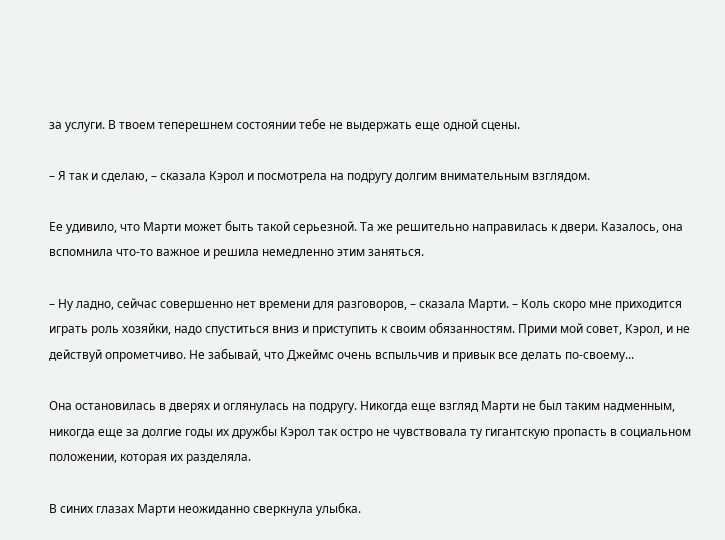за услуги. В твоем теперешнем состоянии тебе не выдержать еще одной сцены.

– Я так и сделаю, – сказала Кэрол и посмотрела на подругу долгим внимательным взглядом.

Ее удивило, что Марти может быть такой серьезной. Та же решительно направилась к двери. Казалось, она вспомнила что-то важное и решила немедленно этим заняться.

– Ну ладно, сейчас совершенно нет времени для разговоров, – сказала Марти. – Коль скоро мне приходится играть роль хозяйки, надо спуститься вниз и приступить к своим обязанностям. Прими мой совет, Кэрол, и не действуй опрометчиво. Не забывай, что Джеймс очень вспыльчив и привык все делать по-своему...

Она остановилась в дверях и оглянулась на подругу. Никогда еще взгляд Марти не был таким надменным, никогда еще за долгие годы их дружбы Кэрол так остро не чувствовала ту гигантскую пропасть в социальном положении, которая их разделяла.

В синих глазах Марти неожиданно сверкнула улыбка.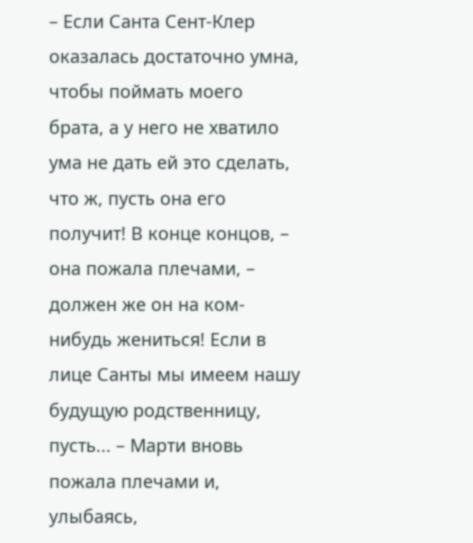– Если Санта Сент-Клер оказалась достаточно умна, чтобы поймать моего брата, а у него не хватило ума не дать ей это сделать, что ж, пусть она его получит! В конце концов, – она пожала плечами, – должен же он на ком-нибудь жениться! Если в лице Санты мы имеем нашу будущую родственницу, пусть... – Марти вновь пожала плечами и, улыбаясь,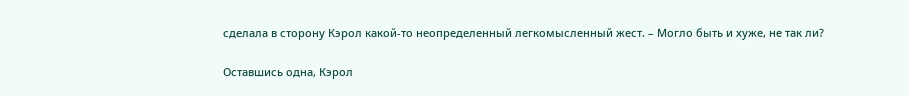сделала в сторону Кэрол какой-то неопределенный легкомысленный жест. – Могло быть и хуже, не так ли?

Оставшись одна, Кэрол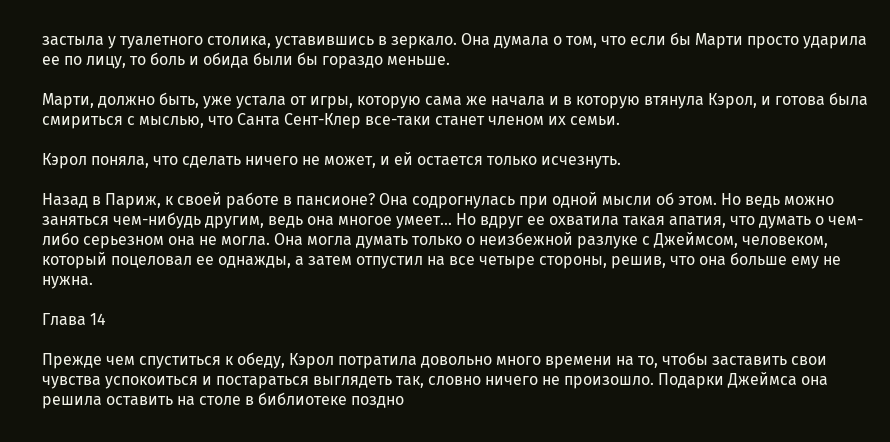застыла у туалетного столика, уставившись в зеркало. Она думала о том, что если бы Марти просто ударила ее по лицу, то боль и обида были бы гораздо меньше.

Марти, должно быть, уже устала от игры, которую сама же начала и в которую втянула Кэрол, и готова была смириться с мыслью, что Санта Сент-Клер все-таки станет членом их семьи.

Кэрол поняла, что сделать ничего не может, и ей остается только исчезнуть.

Назад в Париж, к своей работе в пансионе? Она содрогнулась при одной мысли об этом. Но ведь можно заняться чем-нибудь другим, ведь она многое умеет... Но вдруг ее охватила такая апатия, что думать о чем-либо серьезном она не могла. Она могла думать только о неизбежной разлуке с Джеймсом, человеком, который поцеловал ее однажды, а затем отпустил на все четыре стороны, решив, что она больше ему не нужна.

Глава 14

Прежде чем спуститься к обеду, Кэрол потратила довольно много времени на то, чтобы заставить свои чувства успокоиться и постараться выглядеть так, словно ничего не произошло. Подарки Джеймса она решила оставить на столе в библиотеке поздно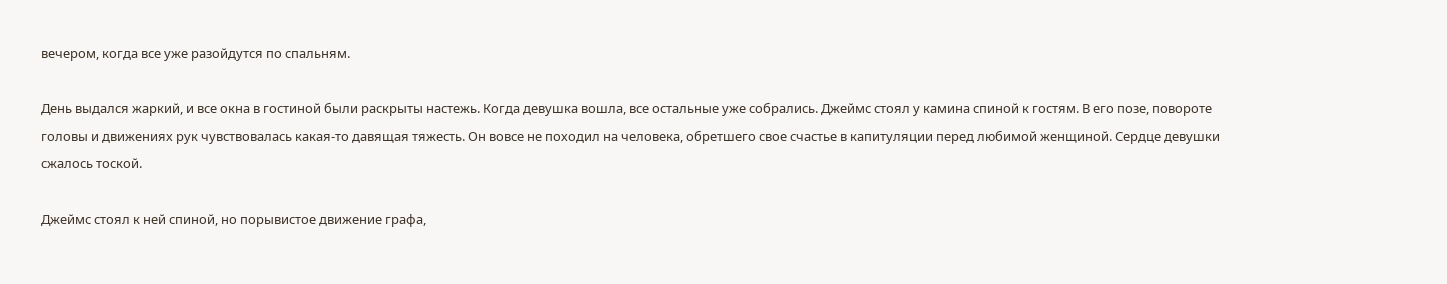вечером, когда все уже разойдутся по спальням.

День выдался жаркий, и все окна в гостиной были раскрыты настежь. Когда девушка вошла, все остальные уже собрались. Джеймс стоял у камина спиной к гостям. В его позе, повороте головы и движениях рук чувствовалась какая-то давящая тяжесть. Он вовсе не походил на человека, обретшего свое счастье в капитуляции перед любимой женщиной. Сердце девушки сжалось тоской.

Джеймс стоял к ней спиной, но порывистое движение графа,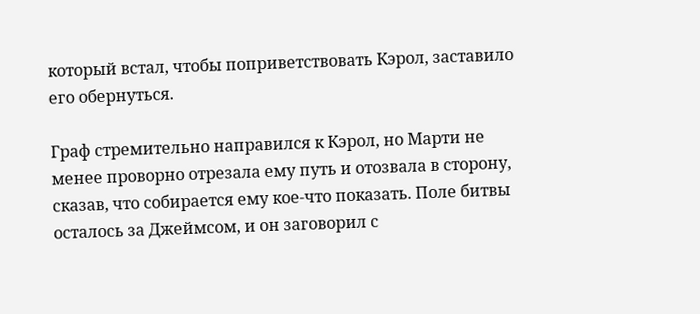который встал, чтобы поприветствовать Кэрол, заставило его обернуться.

Граф стремительно направился к Кэрол, но Марти не менее проворно отрезала ему путь и отозвала в сторону, сказав, что собирается ему кое-что показать. Поле битвы осталось за Джеймсом, и он заговорил с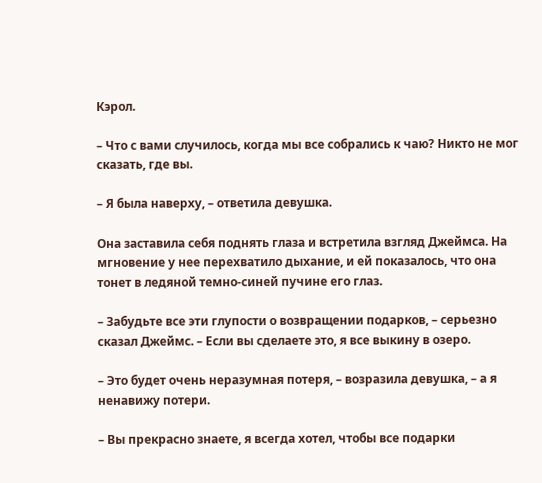Кэрол.

– Что с вами случилось, когда мы все собрались к чаю? Никто не мог сказать, где вы.

– Я была наверху, – ответила девушка.

Она заставила себя поднять глаза и встретила взгляд Джеймса. На мгновение у нее перехватило дыхание, и ей показалось, что она тонет в ледяной темно-синей пучине его глаз.

– Забудьте все эти глупости о возвращении подарков, – серьезно сказал Джеймс. – Если вы сделаете это, я все выкину в озеро.

– Это будет очень неразумная потеря, – возразила девушка, – а я ненавижу потери.

– Вы прекрасно знаете, я всегда хотел, чтобы все подарки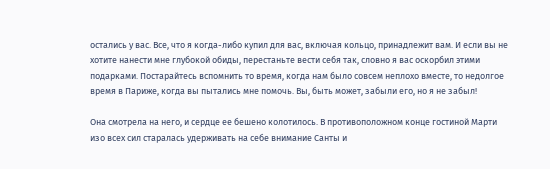остались у вас. Все, что я когда-либо купил для вас, включая кольцо, принадлежит вам. И если вы не хотите нанести мне глубокой обиды, перестаньте вести себя так, словно я вас оскорбил этими подарками. Постарайтесь вспомнить то время, когда нам было совсем неплохо вместе, то недолгое время в Париже, когда вы пытались мне помочь. Вы, быть может, забыли его, но я не забыл!

Она смотрела на него, и сердце ее бешено колотилось. В противоположном конце гостиной Марти изо всех сил старалась удерживать на себе внимание Санты и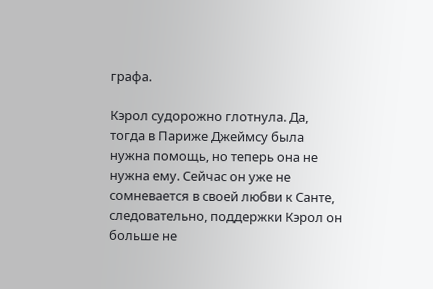графа.

Кэрол судорожно глотнула. Да, тогда в Париже Джеймсу была нужна помощь, но теперь она не нужна ему. Сейчас он уже не сомневается в своей любви к Санте, следовательно, поддержки Кэрол он больше не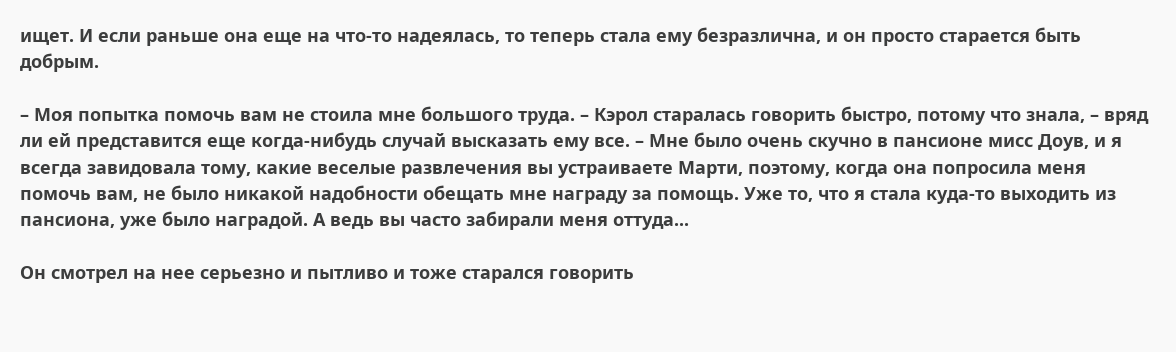ищет. И если раньше она еще на что-то надеялась, то теперь стала ему безразлична, и он просто старается быть добрым.

– Моя попытка помочь вам не стоила мне большого труда. – Кэрол старалась говорить быстро, потому что знала, – вряд ли ей представится еще когда-нибудь случай высказать ему все. – Мне было очень скучно в пансионе мисс Доув, и я всегда завидовала тому, какие веселые развлечения вы устраиваете Марти, поэтому, когда она попросила меня помочь вам, не было никакой надобности обещать мне награду за помощь. Уже то, что я стала куда-то выходить из пансиона, уже было наградой. А ведь вы часто забирали меня оттуда...

Он смотрел на нее серьезно и пытливо и тоже старался говорить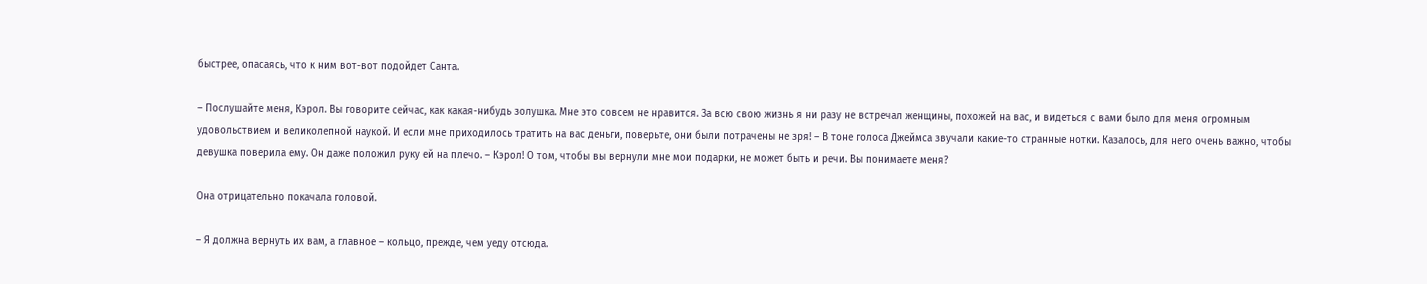быстрее, опасаясь, что к ним вот-вот подойдет Санта.

– Послушайте меня, Кэрол. Вы говорите сейчас, как какая-нибудь золушка. Мне это совсем не нравится. За всю свою жизнь я ни разу не встречал женщины, похожей на вас, и видеться с вами было для меня огромным удовольствием и великолепной наукой. И если мне приходилось тратить на вас деньги, поверьте, они были потрачены не зря! – В тоне голоса Джеймса звучали какие-то странные нотки. Казалось, для него очень важно, чтобы девушка поверила ему. Он даже положил руку ей на плечо. – Кэрол! О том, чтобы вы вернули мне мои подарки, не может быть и речи. Вы понимаете меня?

Она отрицательно покачала головой.

– Я должна вернуть их вам, а главное – кольцо, прежде, чем уеду отсюда.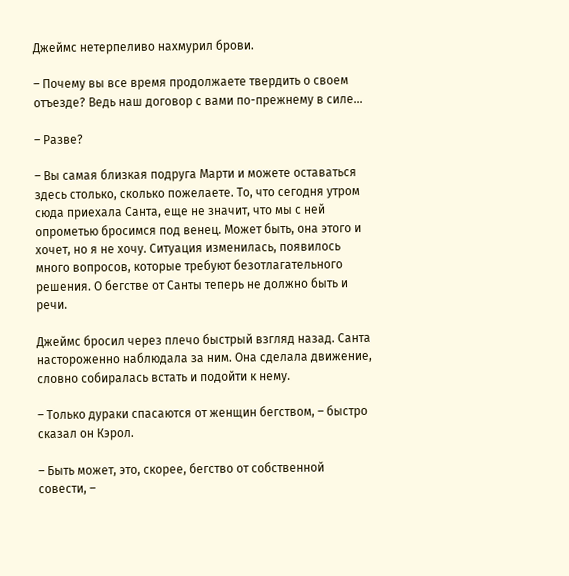Джеймс нетерпеливо нахмурил брови.

– Почему вы все время продолжаете твердить о своем отъезде? Ведь наш договор с вами по-прежнему в силе...

– Разве?

– Вы самая близкая подруга Марти и можете оставаться здесь столько, сколько пожелаете. То, что сегодня утром сюда приехала Санта, еще не значит, что мы с ней опрометью бросимся под венец. Может быть, она этого и хочет, но я не хочу. Ситуация изменилась, появилось много вопросов, которые требуют безотлагательного решения. О бегстве от Санты теперь не должно быть и речи.

Джеймс бросил через плечо быстрый взгляд назад. Санта настороженно наблюдала за ним. Она сделала движение, словно собиралась встать и подойти к нему.

– Только дураки спасаются от женщин бегством, – быстро сказал он Кэрол.

– Быть может, это, скорее, бегство от собственной совести, –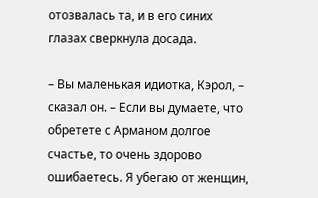отозвалась та, и в его синих глазах сверкнула досада.

– Вы маленькая идиотка, Кэрол, – сказал он. – Если вы думаете, что обретете с Арманом долгое счастье, то очень здорово ошибаетесь. Я убегаю от женщин,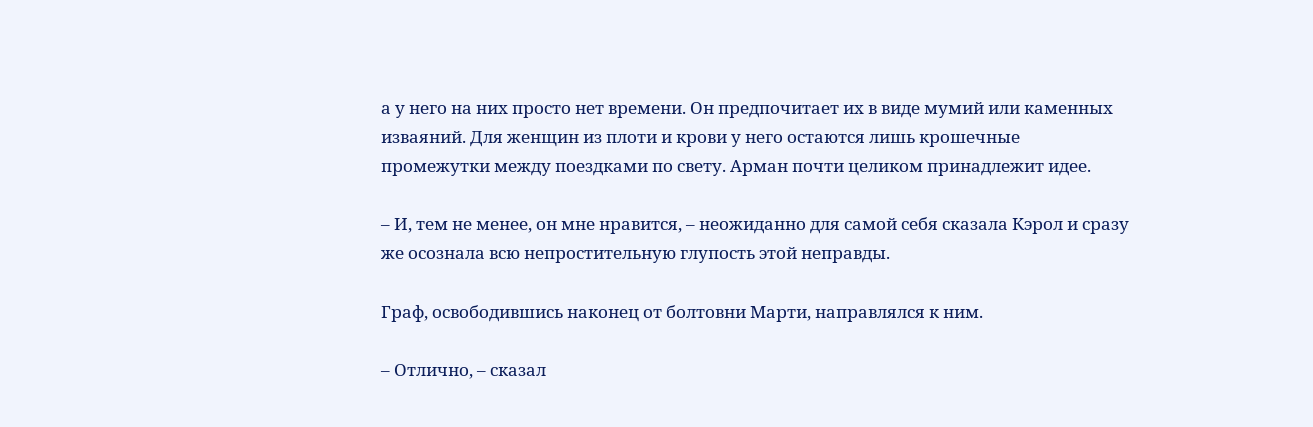а у него на них просто нет времени. Он предпочитает их в виде мумий или каменных изваяний. Для женщин из плоти и крови у него остаются лишь крошечные промежутки между поездками по свету. Арман почти целиком принадлежит идее.

– И, тем не менее, он мне нравится, – неожиданно для самой себя сказала Кэрол и сразу же осознала всю непростительную глупость этой неправды.

Граф, освободившись наконец от болтовни Марти, направлялся к ним.

– Отлично, – сказал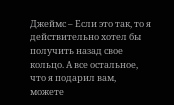Джеймс – Если это так, то я действительно хотел бы получить назад свое кольцо. А все остальное, что я подарил вам, можете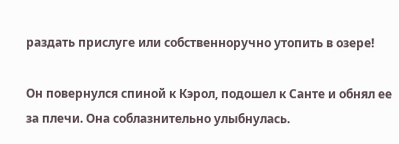раздать прислуге или собственноручно утопить в озере!

Он повернулся спиной к Кэрол, подошел к Санте и обнял ее за плечи. Она соблазнительно улыбнулась.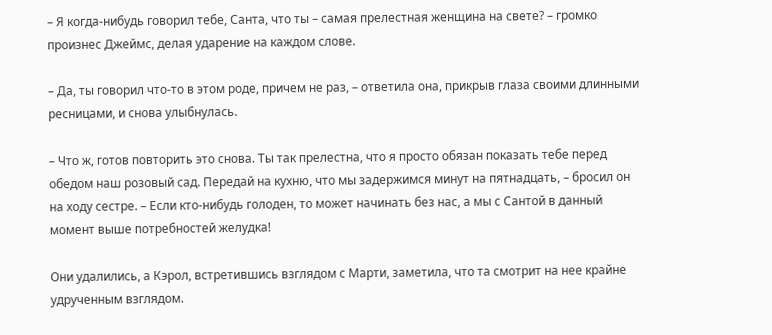– Я когда-нибудь говорил тебе, Санта, что ты – самая прелестная женщина на свете? – громко произнес Джеймс, делая ударение на каждом слове.

– Да, ты говорил что-то в этом роде, причем не раз, – ответила она, прикрыв глаза своими длинными ресницами, и снова улыбнулась.

– Что ж, готов повторить это снова. Ты так прелестна, что я просто обязан показать тебе перед обедом наш розовый сад. Передай на кухню, что мы задержимся минут на пятнадцать, – бросил он на ходу сестре. – Если кто-нибудь голоден, то может начинать без нас, а мы с Сантой в данный момент выше потребностей желудка!

Они удалились, а Кэрол, встретившись взглядом с Марти, заметила, что та смотрит на нее крайне удрученным взглядом.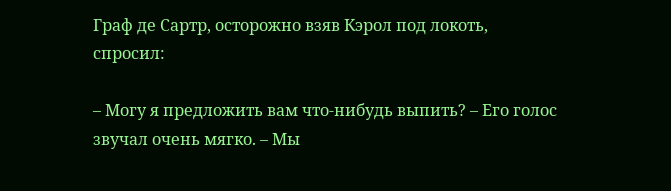Граф де Сартр, осторожно взяв Кэрол под локоть, спросил:

– Могу я предложить вам что-нибудь выпить? – Его голос звучал очень мягко. – Мы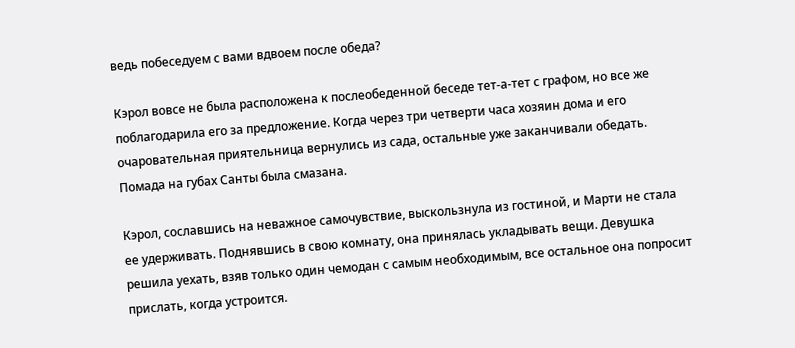ведь побеседуем с вами вдвоем после обеда?

Кэрол вовсе не была расположена к послеобеденной беседе тет-а-тет с графом, но все же поблагодарила его за предложение. Когда через три четверти часа хозяин дома и его очаровательная приятельница вернулись из сада, остальные уже заканчивали обедать. Помада на губах Санты была смазана.

Кэрол, сославшись на неважное самочувствие, выскользнула из гостиной, и Марти не стала ее удерживать. Поднявшись в свою комнату, она принялась укладывать вещи. Девушка решила уехать, взяв только один чемодан с самым необходимым, все остальное она попросит прислать, когда устроится.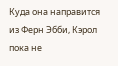Куда она направится из Ферн Эбби, Кэрол пока не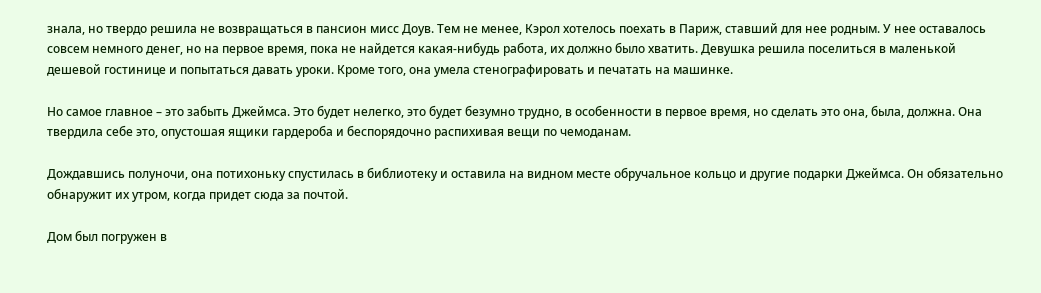знала, но твердо решила не возвращаться в пансион мисс Доув. Тем не менее, Кэрол хотелось поехать в Париж, ставший для нее родным. У нее оставалось совсем немного денег, но на первое время, пока не найдется какая-нибудь работа, их должно было хватить. Девушка решила поселиться в маленькой дешевой гостинице и попытаться давать уроки. Кроме того, она умела стенографировать и печатать на машинке.

Но самое главное – это забыть Джеймса. Это будет нелегко, это будет безумно трудно, в особенности в первое время, но сделать это она, была, должна. Она твердила себе это, опустошая ящики гардероба и беспорядочно распихивая вещи по чемоданам.

Дождавшись полуночи, она потихоньку спустилась в библиотеку и оставила на видном месте обручальное кольцо и другие подарки Джеймса. Он обязательно обнаружит их утром, когда придет сюда за почтой.

Дом был погружен в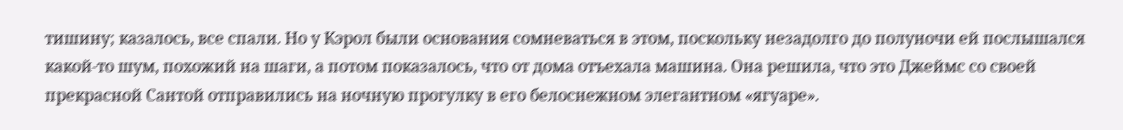тишину; казалось, все спали. Но у Кэрол были основания сомневаться в этом, поскольку незадолго до полуночи ей послышался какой-то шум, похожий на шаги, а потом показалось, что от дома отъехала машина. Она решила, что это Джеймс со своей прекрасной Сантой отправились на ночную прогулку в его белоснежном элегантном «ягуаре».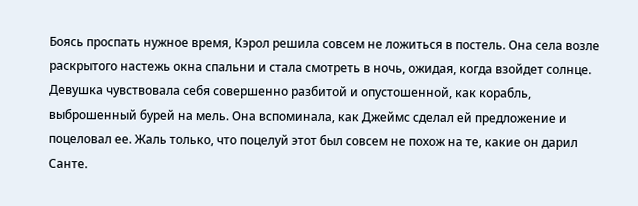Боясь проспать нужное время, Кэрол решила совсем не ложиться в постель. Она села возле раскрытого настежь окна спальни и стала смотреть в ночь, ожидая, когда взойдет солнце. Девушка чувствовала себя совершенно разбитой и опустошенной, как корабль, выброшенный бурей на мель. Она вспоминала, как Джеймс сделал ей предложение и поцеловал ее. Жаль только, что поцелуй этот был совсем не похож на те, какие он дарил Санте.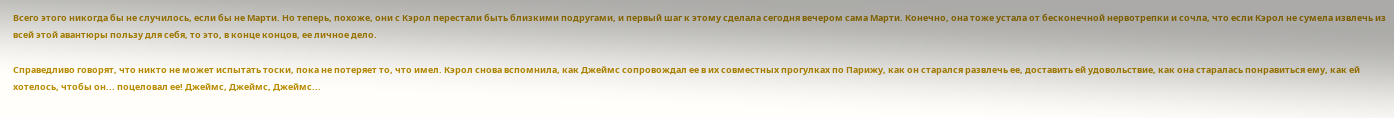Всего этого никогда бы не случилось, если бы не Марти. Но теперь, похоже, они с Кэрол перестали быть близкими подругами, и первый шаг к этому сделала сегодня вечером сама Марти. Конечно, она тоже устала от бесконечной нервотрепки и сочла, что если Кэрол не сумела извлечь из всей этой авантюры пользу для себя, то это, в конце концов, ее личное дело.

Справедливо говорят, что никто не может испытать тоски, пока не потеряет то, что имел. Кэрол снова вспомнила, как Джеймс сопровождал ее в их совместных прогулках по Парижу, как он старался развлечь ее, доставить ей удовольствие, как она старалась понравиться ему, как ей хотелось, чтобы он... поцеловал ее! Джеймс, Джеймс, Джеймс...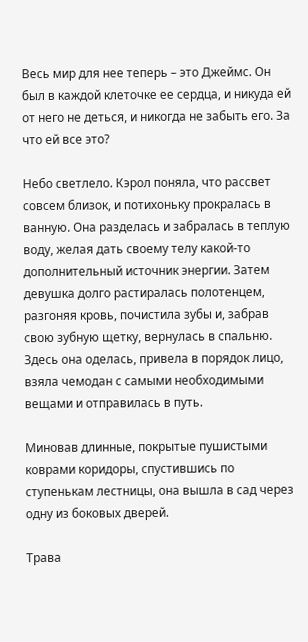Весь мир для нее теперь – это Джеймс. Он был в каждой клеточке ее сердца, и никуда ей от него не деться, и никогда не забыть его. За что ей все это?

Небо светлело. Кэрол поняла, что рассвет совсем близок, и потихоньку прокралась в ванную. Она разделась и забралась в теплую воду, желая дать своему телу какой-то дополнительный источник энергии. Затем девушка долго растиралась полотенцем, разгоняя кровь, почистила зубы и, забрав свою зубную щетку, вернулась в спальню. Здесь она оделась, привела в порядок лицо, взяла чемодан с самыми необходимыми вещами и отправилась в путь.

Миновав длинные, покрытые пушистыми коврами коридоры, спустившись по ступенькам лестницы, она вышла в сад через одну из боковых дверей.

Трава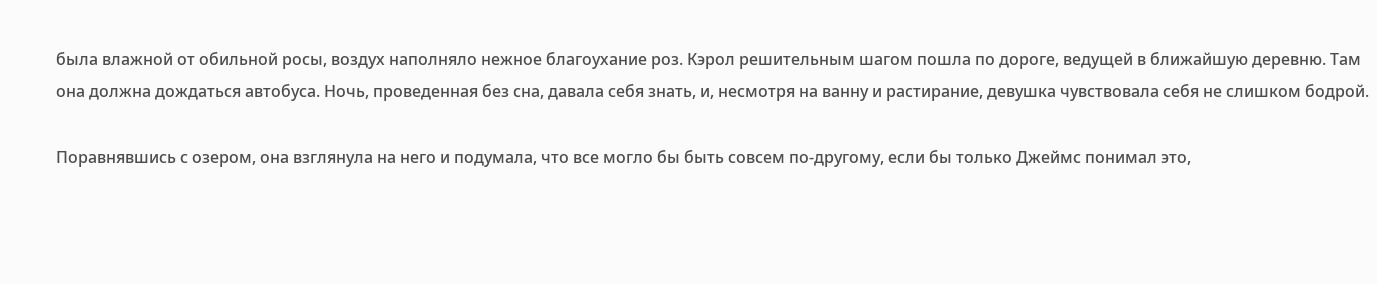была влажной от обильной росы, воздух наполняло нежное благоухание роз. Кэрол решительным шагом пошла по дороге, ведущей в ближайшую деревню. Там она должна дождаться автобуса. Ночь, проведенная без сна, давала себя знать, и, несмотря на ванну и растирание, девушка чувствовала себя не слишком бодрой.

Поравнявшись с озером, она взглянула на него и подумала, что все могло бы быть совсем по-другому, если бы только Джеймс понимал это,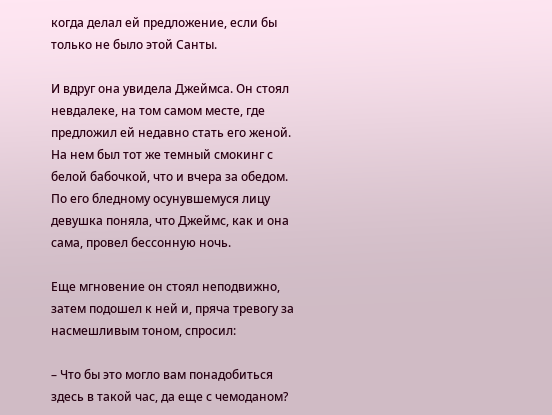когда делал ей предложение, если бы только не было этой Санты.

И вдруг она увидела Джеймса. Он стоял невдалеке, на том самом месте, где предложил ей недавно стать его женой. На нем был тот же темный смокинг с белой бабочкой, что и вчера за обедом. По его бледному осунувшемуся лицу девушка поняла, что Джеймс, как и она сама, провел бессонную ночь.

Еще мгновение он стоял неподвижно, затем подошел к ней и, пряча тревогу за насмешливым тоном, спросил:

– Что бы это могло вам понадобиться здесь в такой час, да еще с чемоданом?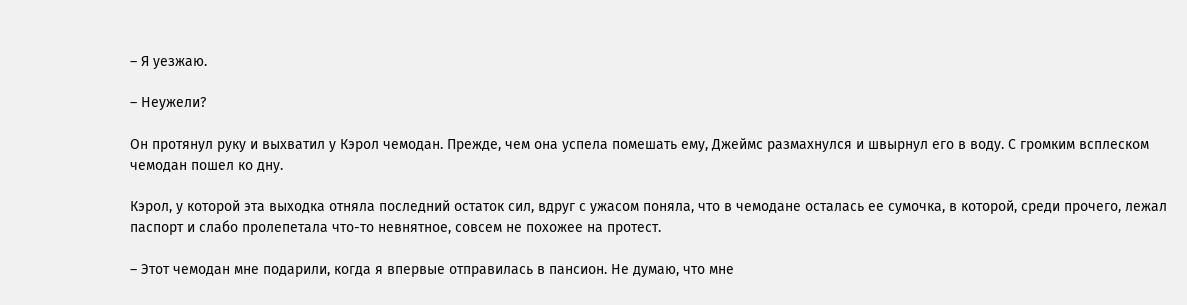– Я уезжаю.

– Неужели?

Он протянул руку и выхватил у Кэрол чемодан. Прежде, чем она успела помешать ему, Джеймс размахнулся и швырнул его в воду. С громким всплеском чемодан пошел ко дну.

Кэрол, у которой эта выходка отняла последний остаток сил, вдруг с ужасом поняла, что в чемодане осталась ее сумочка, в которой, среди прочего, лежал паспорт и слабо пролепетала что-то невнятное, совсем не похожее на протест.

– Этот чемодан мне подарили, когда я впервые отправилась в пансион. Не думаю, что мне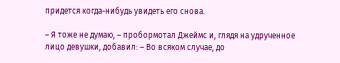придется когда-нибудь увидеть его снова.

– Я тоже не думаю, – пробормотал Джеймс и, глядя на удрученное лицо девушки, добавил: – Во всяком случае, до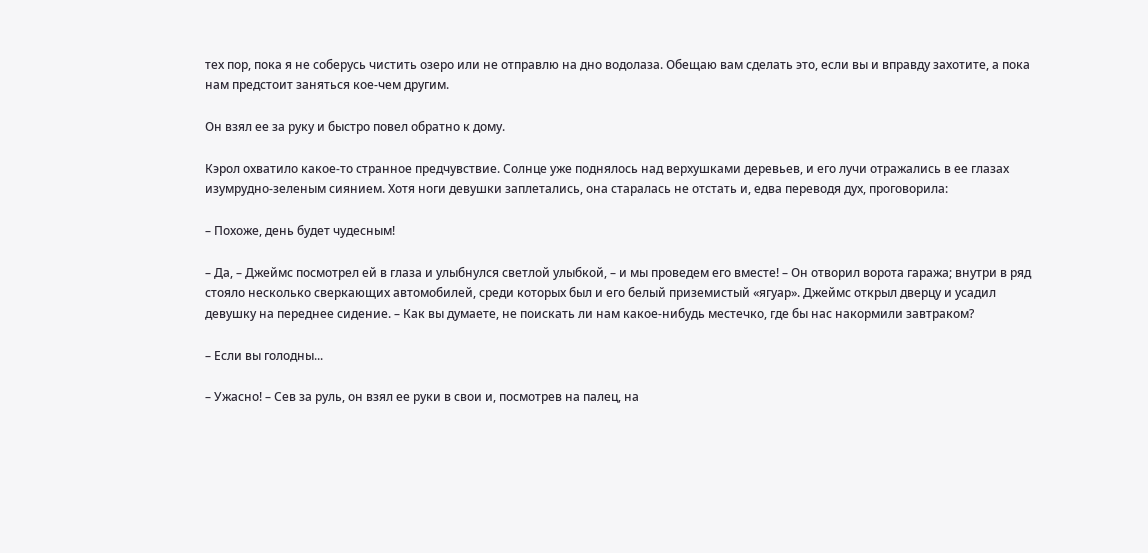тех пор, пока я не соберусь чистить озеро или не отправлю на дно водолаза. Обещаю вам сделать это, если вы и вправду захотите, а пока нам предстоит заняться кое-чем другим.

Он взял ее за руку и быстро повел обратно к дому.

Кэрол охватило какое-то странное предчувствие. Солнце уже поднялось над верхушками деревьев, и его лучи отражались в ее глазах изумрудно-зеленым сиянием. Хотя ноги девушки заплетались, она старалась не отстать и, едва переводя дух, проговорила:

– Похоже, день будет чудесным!

– Да, – Джеймс посмотрел ей в глаза и улыбнулся светлой улыбкой, – и мы проведем его вместе! – Он отворил ворота гаража; внутри в ряд стояло несколько сверкающих автомобилей, среди которых был и его белый приземистый «ягуар». Джеймс открыл дверцу и усадил девушку на переднее сидение. – Как вы думаете, не поискать ли нам какое-нибудь местечко, где бы нас накормили завтраком?

– Если вы голодны...

– Ужасно! – Сев за руль, он взял ее руки в свои и, посмотрев на палец, на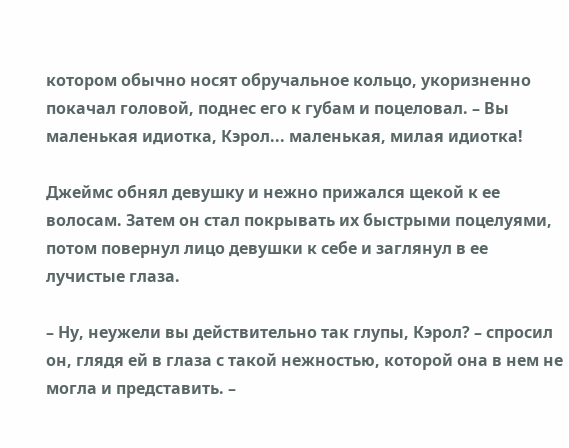котором обычно носят обручальное кольцо, укоризненно покачал головой, поднес его к губам и поцеловал. – Вы маленькая идиотка, Кэрол... маленькая, милая идиотка!

Джеймс обнял девушку и нежно прижался щекой к ее волосам. Затем он стал покрывать их быстрыми поцелуями, потом повернул лицо девушки к себе и заглянул в ее лучистые глаза.

– Ну, неужели вы действительно так глупы, Кэрол? – спросил он, глядя ей в глаза с такой нежностью, которой она в нем не могла и представить. –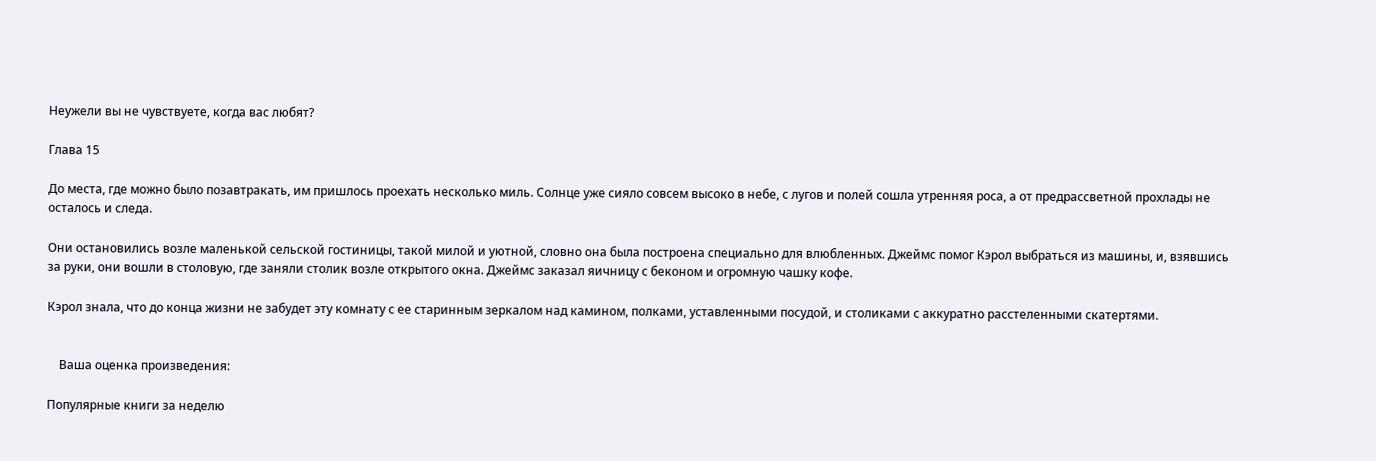Неужели вы не чувствуете, когда вас любят?

Глава 15

До места, где можно было позавтракать, им пришлось проехать несколько миль. Солнце уже сияло совсем высоко в небе, с лугов и полей сошла утренняя роса, а от предрассветной прохлады не осталось и следа.

Они остановились возле маленькой сельской гостиницы, такой милой и уютной, словно она была построена специально для влюбленных. Джеймс помог Кэрол выбраться из машины, и, взявшись за руки, они вошли в столовую, где заняли столик возле открытого окна. Джеймс заказал яичницу с беконом и огромную чашку кофе.

Кэрол знала, что до конца жизни не забудет эту комнату с ее старинным зеркалом над камином, полками, уставленными посудой, и столиками с аккуратно расстеленными скатертями.


    Ваша оценка произведения:

Популярные книги за неделю